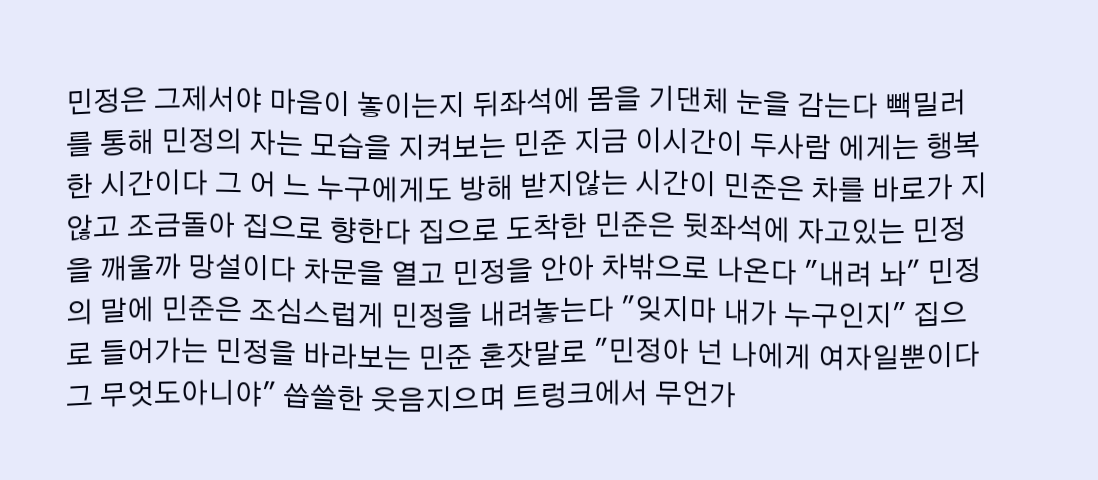민정은 그제서야 마음이 놓이는지 뒤좌석에 몸을 기댄체 눈을 감는다 빽밀러를 통해 민정의 자는 모습을 지켜보는 민준 지금 이시간이 두사람 에게는 행복한 시간이다 그 어 느 누구에게도 방해 받지않는 시간이 민준은 차를 바로가 지않고 조금돌아 집으로 향한다 집으로 도착한 민준은 뒷좌석에 자고있는 민정을 깨울까 망설이다 차문을 열고 민정을 안아 차밖으로 나온다 "내려 놔" 민정의 말에 민준은 조심스럽게 민정을 내려놓는다 "잊지마 내가 누구인지" 집으로 들어가는 민정을 바라보는 민준 혼잣말로 "민정아 넌 나에게 여자일뿐이다 그 무엇도아니야" 씁쓸한 웃음지으며 트렁크에서 무언가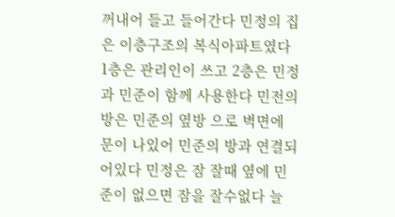꺼내어 들고 들어간다 민정의 집은 이층구조의 복식아파트였다 1층은 관리인이 쓰고 2층은 민정과 민준이 함께 사용한다 민전의 방은 민준의 옆방 으로 벽면에 문이 나있어 민준의 방과 연결되어있다 민정은 잠 잘때 옆에 민준이 없으면 잠을 잘수없다 늘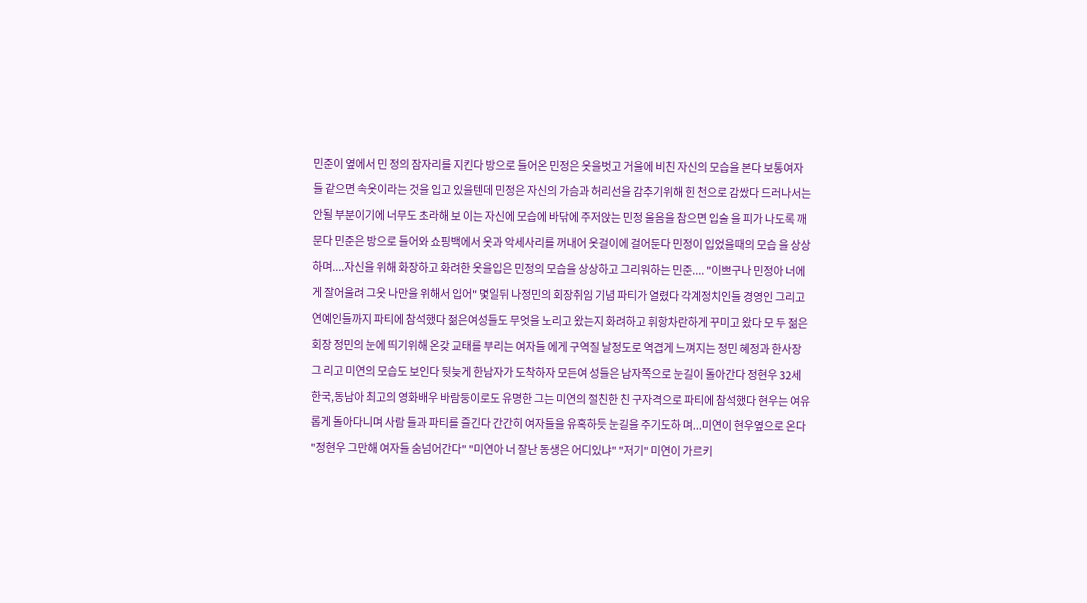민준이 옆에서 민 정의 잠자리를 지킨다 방으로 들어온 민정은 옷을벗고 거울에 비친 자신의 모습을 본다 보통여자들 같으면 속옷이라는 것을 입고 있을텐데 민정은 자신의 가슴과 허리선을 감추기위해 힌 천으로 감쌌다 드러나서는 안될 부분이기에 너무도 초라해 보 이는 자신에 모습에 바닦에 주저앉는 민정 울음을 참으면 입술 을 피가 나도록 깨문다 민준은 방으로 들어와 쇼핑백에서 옷과 악세사리를 꺼내어 옷걸이에 걸어둔다 민정이 입었을때의 모습 을 상상하며....자신을 위해 화장하고 화려한 옷을입은 민정의 모습을 상상하고 그리워하는 민준.... "이쁘구나 민정아 너에게 잘어울려 그옷 나만을 위해서 입어" 몇일뒤 나정민의 회장취임 기념 파티가 열렸다 각계정치인들 경영인 그리고 연예인들까지 파티에 참석했다 젊은여성들도 무엇을 노리고 왔는지 화려하고 휘항차란하게 꾸미고 왔다 모 두 젊은회장 정민의 눈에 띄기위해 온갖 교태를 부리는 여자들 에게 구역질 날정도로 역겹게 느껴지는 정민 혜정과 한사장 그 리고 미연의 모습도 보인다 뒷늦게 한남자가 도착하자 모든여 성들은 남자쪽으로 눈길이 돌아간다 정현우 32세 한국,동남아 최고의 영화배우 바람둥이로도 유명한 그는 미연의 절친한 친 구자격으로 파티에 참석했다 현우는 여유롭게 돌아다니며 사람 들과 파티를 즐긴다 간간히 여자들을 유혹하듯 눈길을 주기도하 며...미연이 현우옆으로 온다 "정현우 그만해 여자들 숨넘어간다" "미연아 너 잘난 동생은 어디있냐" "저기" 미연이 가르키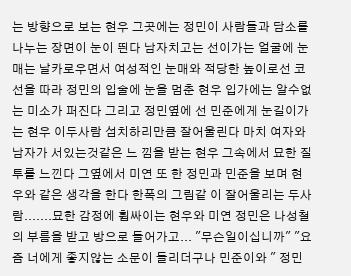는 방향으로 보는 현우 그곳에는 정민이 사람들과 담소를 나누는 장면이 눈이 띈다 남자치고는 선이가는 얼굴에 눈매는 날카로우면서 여성적인 눈매와 적당한 높이로선 코선을 따라 정민의 입술에 눈을 멈춘 현우 입가에는 알수없는 미소가 퍼진다 그리고 정민옆에 선 민준에게 눈길이가는 현우 이두사람 섬치하리만큼 잘어울린다 마치 여자와 남자가 서있는것같은 느 낌을 받는 현우 그속에서 묘한 질투를 느낀다 그옆에서 미연 또 한 정민과 민준을 보며 현우와 같은 생각을 한다 한폭의 그림같 이 잘어울리는 두사람.......묘한 감정에 휩싸이는 현우와 미연 정민은 나성철의 부름을 받고 방으로 들어가고... "무슨일이십니까" "요즘 너에게 좋지않는 소문이 들리더구나 민준이와 " 정민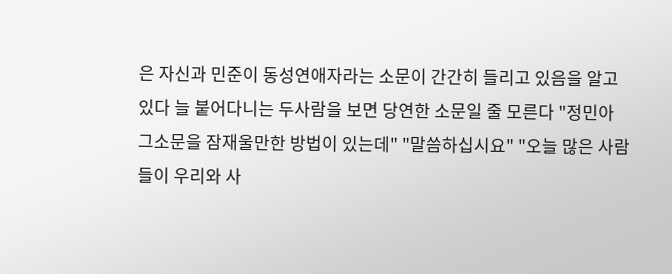은 자신과 민준이 동성연애자라는 소문이 간간히 들리고 있음을 알고있다 늘 붙어다니는 두사람을 보면 당연한 소문일 줄 모른다 "정민아 그소문을 잠재울만한 방법이 있는데" "말씀하십시요" "오늘 많은 사람들이 우리와 사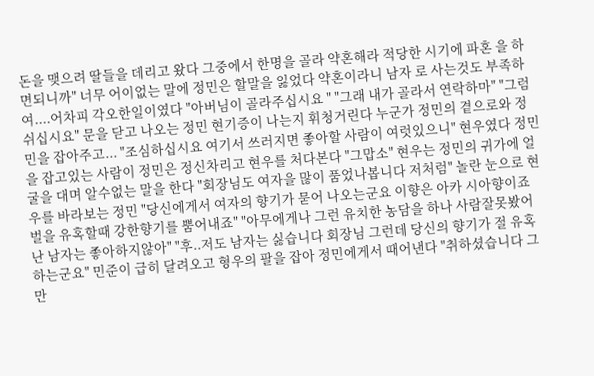돈을 맺으려 딸들을 데리고 왔다 그중에서 한명을 골라 약혼해라 적당한 시기에 파혼 을 하면되니까" 너무 어이없는 말에 정민은 할말을 잃었다 약혼이라니 남자 로 사는것도 부족하여....어차피 각오한일이였다 "아버님이 골라주십시요 " "그래 내가 골라서 연락하마" "그럼 쉬십시요" 문을 닫고 나오는 정민 현기증이 나는지 휘청거린다 누군가 정민의 곁으로와 정민을 잡아주고... "조심하십시요 여기서 쓰러지면 좋아할 사람이 여럿있으니" 현우였다 정민을 잡고있는 사람이 정민은 정신차리고 현우를 처다본다 "그맙소" 현우는 정민의 귀가에 얼굴을 대며 알수없는 말을 한다 "회장님도 여자을 많이 품었나봅니다 저처럼" 놀란 눈으로 현우를 바라보는 정민 "당신에게서 여자의 향기가 묻어 나오는군요 이향은 아카 시아향이죠 벌을 유혹할때 강한향기를 뿜어내죠" "아무에게나 그런 유치한 농담을 하나 사람잘못봤어 난 남자는 좋아하지않아" "후..저도 남자는 싫습니다 회장님 그런데 당신의 향기가 절 유혹하는군요" 민준이 급히 달려오고 형우의 팔을 잡아 정민에게서 때어낸다 "취하셨습니다 그만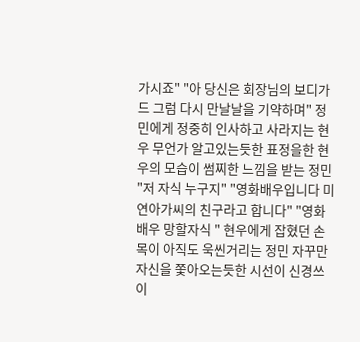가시죠" "아 당신은 회장님의 보디가드 그럼 다시 만날날을 기약하며" 정민에게 정중히 인사하고 사라지는 현우 무언가 알고있는듯한 표정을한 현우의 모습이 썸찌한 느낌을 받는 정민 "저 자식 누구지" "영화배우입니다 미연아가씨의 친구라고 합니다" "영화배우 망할자식 " 현우에게 잡혔던 손목이 아직도 욱씬거리는 정민 자꾸만 자신을 쫓아오는듯한 시선이 신경쓰이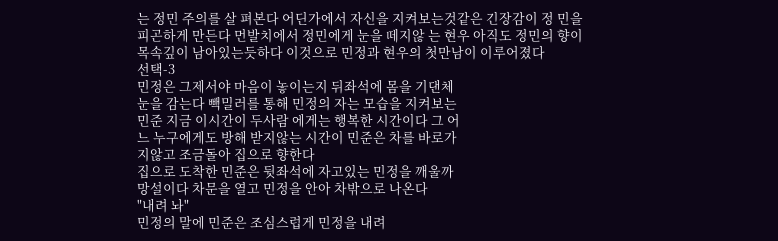는 정민 주의를 살 펴본다 어딘가에서 자신을 지켜보는것같은 긴장감이 정 민을 피곤하게 만든다 먼발치에서 정민에게 눈을 떼지않 는 현우 아직도 정민의 향이 목속깊이 남아있는듯하다 이것으로 민정과 현우의 첫만남이 이루어졌다
선택-3
민정은 그제서야 마음이 놓이는지 뒤좌석에 몸을 기댄체
눈을 감는다 빽밀러를 통해 민정의 자는 모습을 지켜보는
민준 지금 이시간이 두사람 에게는 행복한 시간이다 그 어
느 누구에게도 방해 받지않는 시간이 민준은 차를 바로가
지않고 조금돌아 집으로 향한다
집으로 도착한 민준은 뒷좌석에 자고있는 민정을 깨울까
망설이다 차문을 열고 민정을 안아 차밖으로 나온다
"내려 놔"
민정의 말에 민준은 조심스럽게 민정을 내려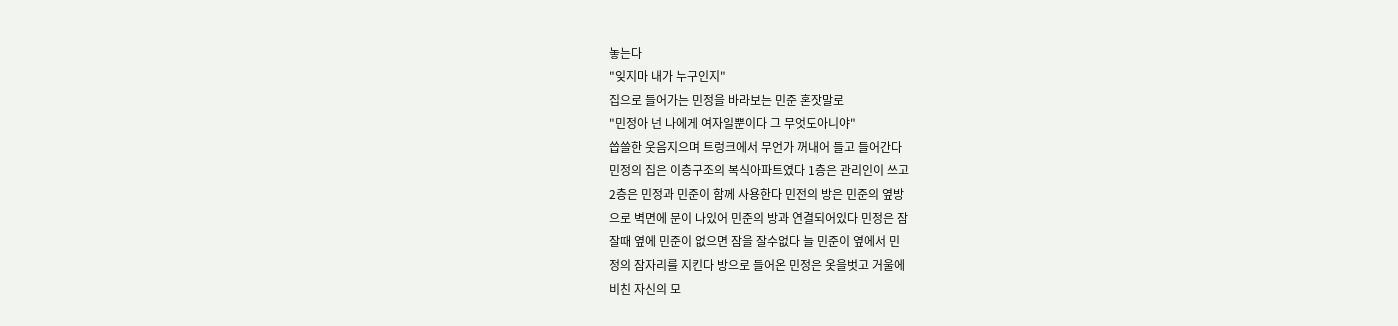놓는다
"잊지마 내가 누구인지"
집으로 들어가는 민정을 바라보는 민준 혼잣말로
"민정아 넌 나에게 여자일뿐이다 그 무엇도아니야"
씁쓸한 웃음지으며 트렁크에서 무언가 꺼내어 들고 들어간다
민정의 집은 이층구조의 복식아파트였다 1층은 관리인이 쓰고
2층은 민정과 민준이 함께 사용한다 민전의 방은 민준의 옆방
으로 벽면에 문이 나있어 민준의 방과 연결되어있다 민정은 잠
잘때 옆에 민준이 없으면 잠을 잘수없다 늘 민준이 옆에서 민
정의 잠자리를 지킨다 방으로 들어온 민정은 옷을벗고 거울에
비친 자신의 모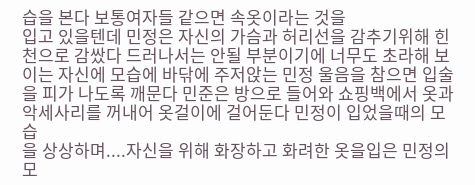습을 본다 보통여자들 같으면 속옷이라는 것을
입고 있을텐데 민정은 자신의 가슴과 허리선을 감추기위해 힌
천으로 감쌌다 드러나서는 안될 부분이기에 너무도 초라해 보
이는 자신에 모습에 바닦에 주저앉는 민정 울음을 참으면 입술
을 피가 나도록 깨문다 민준은 방으로 들어와 쇼핑백에서 옷과
악세사리를 꺼내어 옷걸이에 걸어둔다 민정이 입었을때의 모습
을 상상하며....자신을 위해 화장하고 화려한 옷을입은 민정의
모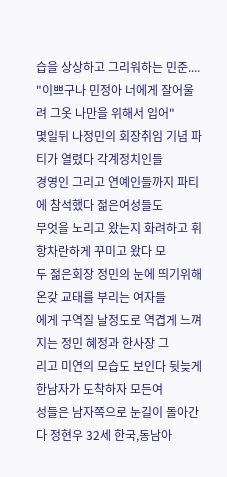습을 상상하고 그리워하는 민준....
"이쁘구나 민정아 너에게 잘어울려 그옷 나만을 위해서 입어"
몇일뒤 나정민의 회장취임 기념 파티가 열렸다 각계정치인들
경영인 그리고 연예인들까지 파티에 참석했다 젊은여성들도
무엇을 노리고 왔는지 화려하고 휘항차란하게 꾸미고 왔다 모
두 젊은회장 정민의 눈에 띄기위해 온갖 교태를 부리는 여자들
에게 구역질 날정도로 역겹게 느껴지는 정민 혜정과 한사장 그
리고 미연의 모습도 보인다 뒷늦게 한남자가 도착하자 모든여
성들은 남자쪽으로 눈길이 돌아간다 정현우 32세 한국,동남아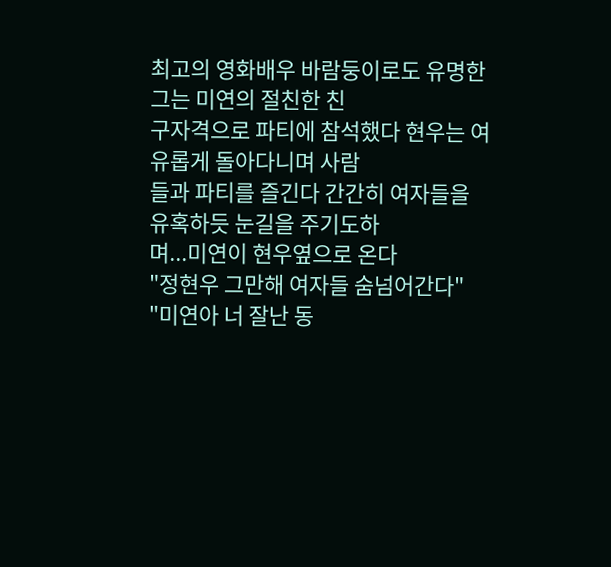최고의 영화배우 바람둥이로도 유명한 그는 미연의 절친한 친
구자격으로 파티에 참석했다 현우는 여유롭게 돌아다니며 사람
들과 파티를 즐긴다 간간히 여자들을 유혹하듯 눈길을 주기도하
며...미연이 현우옆으로 온다
"정현우 그만해 여자들 숨넘어간다"
"미연아 너 잘난 동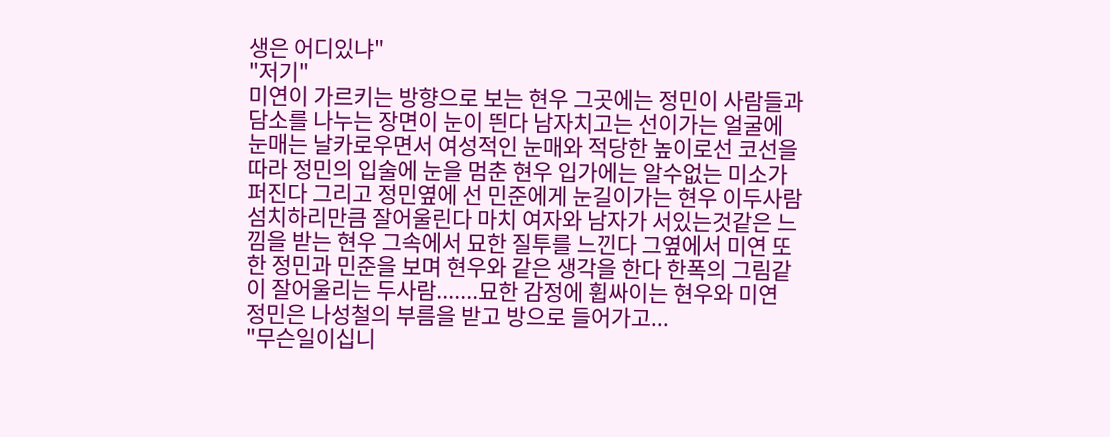생은 어디있냐"
"저기"
미연이 가르키는 방향으로 보는 현우 그곳에는 정민이 사람들과
담소를 나누는 장면이 눈이 띈다 남자치고는 선이가는 얼굴에
눈매는 날카로우면서 여성적인 눈매와 적당한 높이로선 코선을
따라 정민의 입술에 눈을 멈춘 현우 입가에는 알수없는 미소가
퍼진다 그리고 정민옆에 선 민준에게 눈길이가는 현우 이두사람
섬치하리만큼 잘어울린다 마치 여자와 남자가 서있는것같은 느
낌을 받는 현우 그속에서 묘한 질투를 느낀다 그옆에서 미연 또
한 정민과 민준을 보며 현우와 같은 생각을 한다 한폭의 그림같
이 잘어울리는 두사람.......묘한 감정에 휩싸이는 현우와 미연
정민은 나성철의 부름을 받고 방으로 들어가고...
"무슨일이십니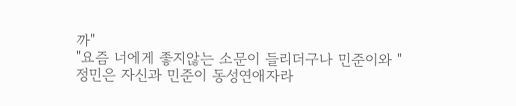까"
"요즘 너에게 좋지않는 소문이 들리더구나 민준이와 "
정민은 자신과 민준이 동성연애자라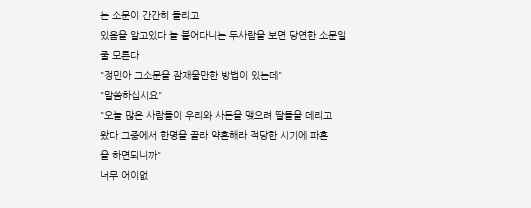는 소문이 간간히 들리고
있음을 알고있다 늘 붙어다니는 두사람을 보면 당연한 소문일
줄 모른다
"정민아 그소문을 잠재울만한 방법이 있는데"
"말씀하십시요"
"오늘 많은 사람들이 우리와 사돈을 맺으려 딸들을 데리고
왔다 그중에서 한명을 골라 약혼해라 적당한 시기에 파혼
을 하면되니까"
너무 어이없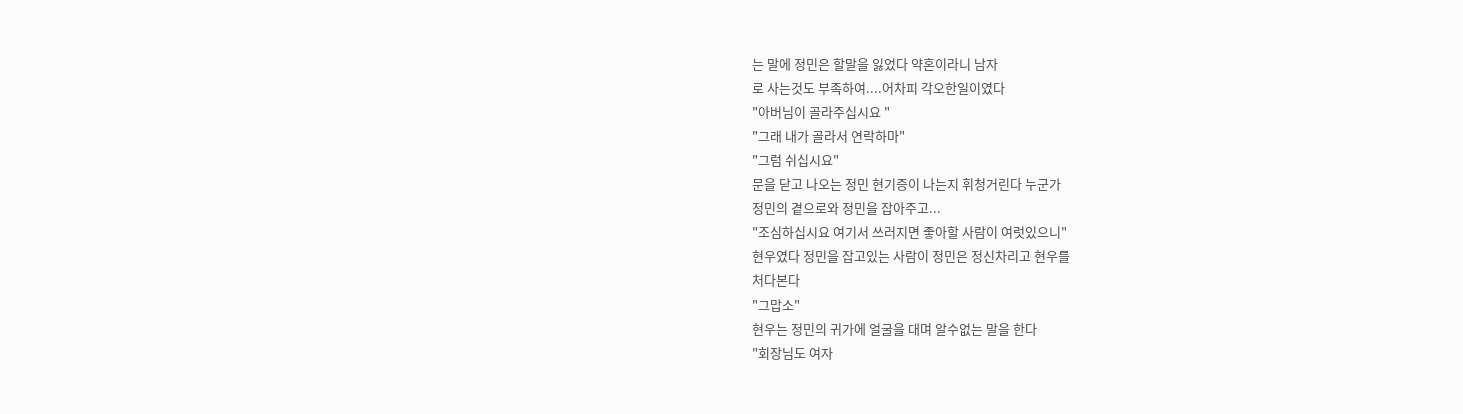는 말에 정민은 할말을 잃었다 약혼이라니 남자
로 사는것도 부족하여....어차피 각오한일이였다
"아버님이 골라주십시요 "
"그래 내가 골라서 연락하마"
"그럼 쉬십시요"
문을 닫고 나오는 정민 현기증이 나는지 휘청거린다 누군가
정민의 곁으로와 정민을 잡아주고...
"조심하십시요 여기서 쓰러지면 좋아할 사람이 여럿있으니"
현우였다 정민을 잡고있는 사람이 정민은 정신차리고 현우를
처다본다
"그맙소"
현우는 정민의 귀가에 얼굴을 대며 알수없는 말을 한다
"회장님도 여자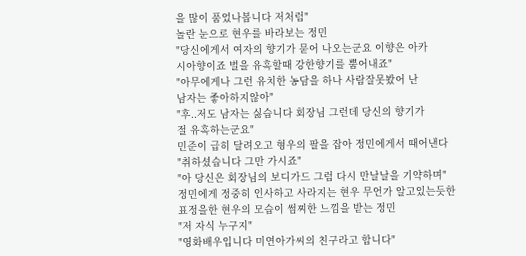을 많이 품었나봅니다 저처럼"
놀란 눈으로 현우를 바라보는 정민
"당신에게서 여자의 향기가 묻어 나오는군요 이향은 아카
시아향이죠 벌을 유혹할때 강한향기를 뿜어내죠"
"아무에게나 그런 유치한 농담을 하나 사람잘못봤어 난
남자는 좋아하지않아"
"후..저도 남자는 싫습니다 회장님 그런데 당신의 향기가
절 유혹하는군요"
민준이 급히 달려오고 형우의 팔을 잡아 정민에게서 때어낸다
"취하셨습니다 그만 가시죠"
"아 당신은 회장님의 보디가드 그럼 다시 만날날을 기약하며"
정민에게 정중히 인사하고 사라지는 현우 무언가 알고있는듯한
표정을한 현우의 모습이 썸찌한 느낌을 받는 정민
"저 자식 누구지"
"영화배우입니다 미연아가씨의 친구라고 합니다"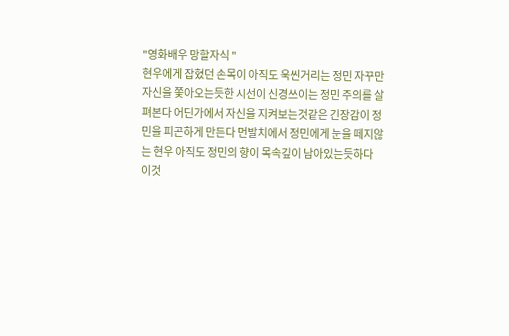"영화배우 망할자식 "
현우에게 잡혔던 손목이 아직도 욱씬거리는 정민 자꾸만
자신을 쫓아오는듯한 시선이 신경쓰이는 정민 주의를 살
펴본다 어딘가에서 자신을 지켜보는것같은 긴장감이 정
민을 피곤하게 만든다 먼발치에서 정민에게 눈을 떼지않
는 현우 아직도 정민의 향이 목속깊이 남아있는듯하다
이것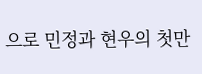으로 민정과 현우의 첫만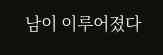남이 이루어졌다